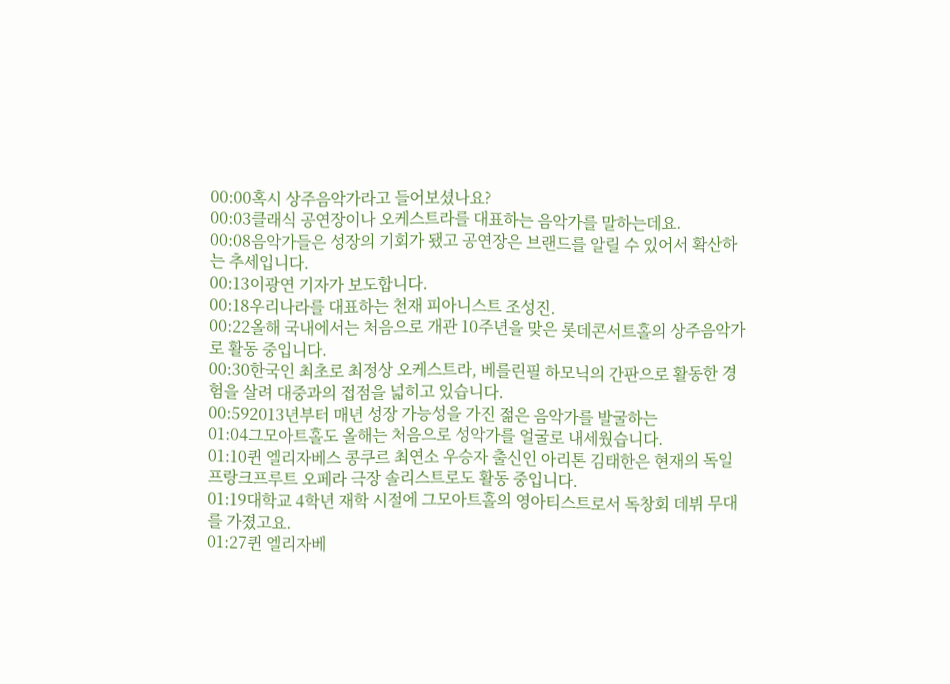00:00혹시 상주음악가라고 들어보셨나요?
00:03클래식 공연장이나 오케스트라를 대표하는 음악가를 말하는데요.
00:08음악가들은 성장의 기회가 됐고 공연장은 브랜드를 알릴 수 있어서 확산하는 추세입니다.
00:13이광연 기자가 보도합니다.
00:18우리나라를 대표하는 천재 피아니스트 조성진.
00:22올해 국내에서는 처음으로 개관 10주년을 맞은 롯데콘서트홀의 상주음악가로 활동 중입니다.
00:30한국인 최초로 최정상 오케스트라, 베를린필 하모닉의 간판으로 활동한 경험을 살려 대중과의 접점을 넓히고 있습니다.
00:592013년부터 매년 성장 가능성을 가진 젊은 음악가를 발굴하는
01:04그모아트홀도 올해는 처음으로 성악가를 얼굴로 내세웠습니다.
01:10퀸 엘리자베스 콩쿠르 최연소 우승자 출신인 아리톤 김태한은 현재의 독일 프랑크프루트 오페라 극장 솔리스트로도 활동 중입니다.
01:19대학교 4학년 재학 시절에 그모아트홀의 영아티스트로서 독창회 데뷔 무대를 가졌고요.
01:27퀸 엘리자베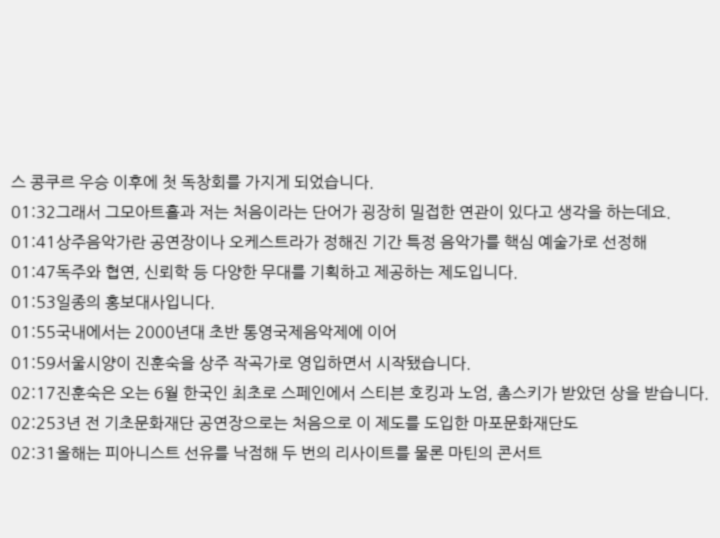스 콩쿠르 우승 이후에 첫 독창회를 가지게 되었습니다.
01:32그래서 그모아트홀과 저는 처음이라는 단어가 굉장히 밀접한 연관이 있다고 생각을 하는데요.
01:41상주음악가란 공연장이나 오케스트라가 정해진 기간 특정 음악가를 핵심 예술가로 선정해
01:47독주와 협연, 신뢰학 등 다양한 무대를 기획하고 제공하는 제도입니다.
01:53일종의 홍보대사입니다.
01:55국내에서는 2000년대 초반 통영국제음악제에 이어
01:59서울시양이 진훈숙을 상주 작곡가로 영입하면서 시작됐습니다.
02:17진훈숙은 오는 6월 한국인 최초로 스페인에서 스티븐 호킹과 노엄, 촘스키가 받았던 상을 받습니다.
02:253년 전 기초문화재단 공연장으로는 처음으로 이 제도를 도입한 마포문화재단도
02:31올해는 피아니스트 선유를 낙점해 두 번의 리사이트를 물론 마틴의 콘서트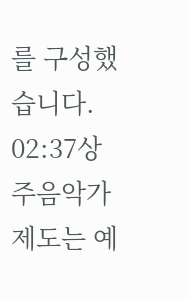를 구성했습니다.
02:37상주음악가 제도는 예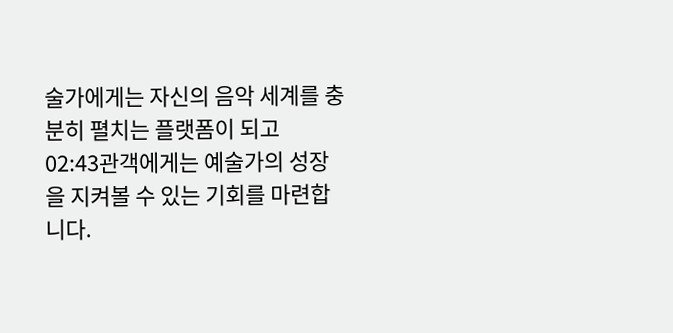술가에게는 자신의 음악 세계를 충분히 펼치는 플랫폼이 되고
02:43관객에게는 예술가의 성장을 지켜볼 수 있는 기회를 마련합니다.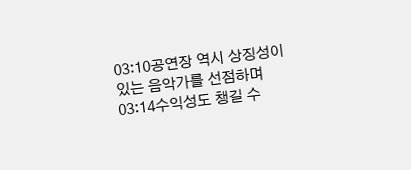03:10공연장 역시 상징성이 있는 음악가를 선점하며
03:14수익성도 챙길 수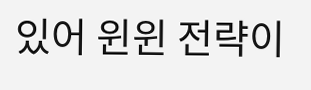있어 윈윈 전략이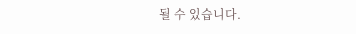될 수 있습니다.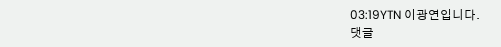03:19YTN 이광연입니다.
댓글